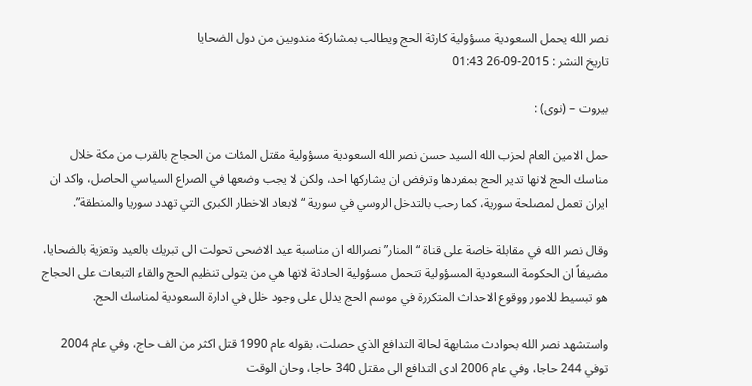نصر الله يحمل السعودية مسؤولية كارثة الحج ويطالب بمشاركة مندوبين من دول الضحايا
تاريخ النشر : 2015-09-26 01:43

بيروت – (نوى) :

حمل الامين العام لحزب الله السيد حسن نصر الله السعودية مسؤولية مقتل المئات من الحجاج بالقرب من مكة خلال مناسك الحج لانها تدير الحج بمفردها وترفض ان يشاركها احد، ولكن لا يجب وضعها في الصراع السياسي الحاصل، واكد ان ايران تعمل لمصلحة سورية، كما رحب بالتدخل الروسي في سورية “لابعاد الاخطار الكبرى التي تهدد سوريا والمنطقة”.

وقال نصر الله في مقابلة خاصة على قناة “المنار” نصرالله ان مناسبة عيد الاضحى تحولت الى تبريك بالعيد وتعزية بالضحايا، مضيفاً ان الحكومة السعودية المسؤولية تتحمل مسؤولية الحادثة لانها هي من يتولى تنظيم الحج والقاء التبعات على الحجاج هو تبسيط للامور ووقوع الاحداث المتكررة في موسم الحج يدلل على وجود خلل في ادارة السعودية لمناسك الحج.

واستشهد نصر الله بحوادث مشابهة لحالة التدافع الذي حصلت، بقوله عام 1990 قتل اكثر من الف حاج، وفي عام 2004 توفي 244 حاجا، وفي عام 2006 ادى التدافع الى مقتل 340 حاجا، وحان الوقت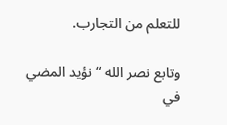للتعلم من التجارب.

وتابع نصر الله “نؤيد المضي في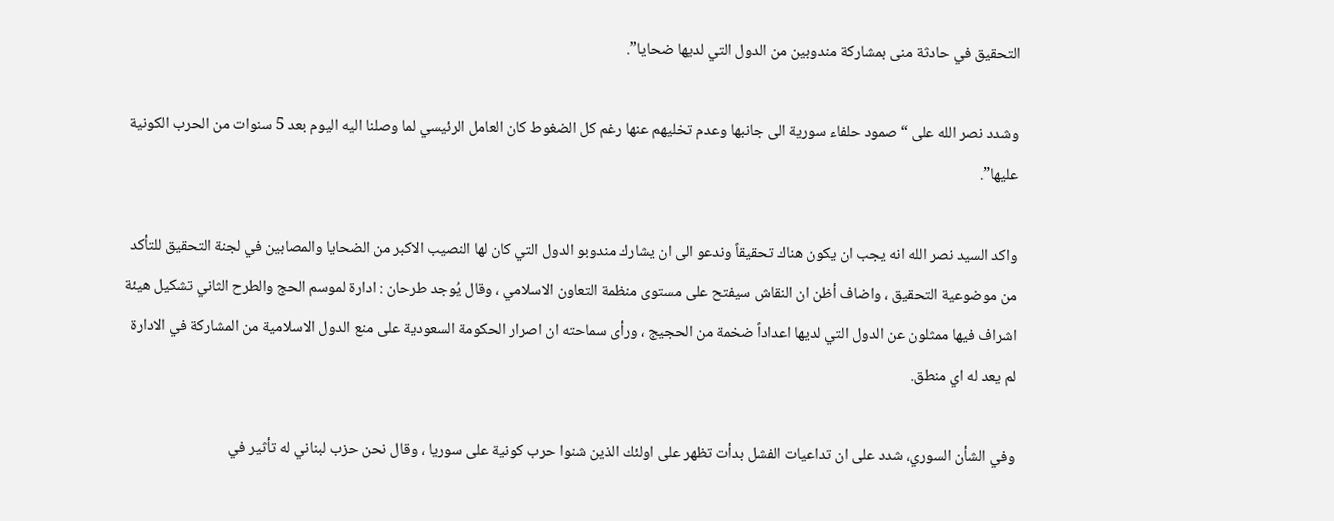التحقيق في حادثة منى بمشاركة مندوبين من الدول التي لديها ضحايا”.

وشدد نصر الله على “صمود حلفاء سورية الى جانبها وعدم تخليهم عنها رغم كل الضغوط كان العامل الرئيسي لما وصلنا اليه اليوم بعد 5 سنوات من الحرب الكونية عليها”.

واكد السيد نصر الله انه يجب ان يكون هناك تحقيقاً وندعو الى ان يشارك مندوبو الدول التي كان لها النصيب الاكبر من الضحايا والمصابين في لجنة التحقيق للتأكد من موضوعية التحقيق ، واضاف أظن ان النقاش سيفتح على مستوى منظمة التعاون الاسلامي ، وقال يُوجد طرحان : ادارة لموسم الحج والطرح الثاني تشكيل هيئة اشراف فيها ممثلون عن الدول التي لديها اعداداً ضخمة من الحجيج ، ورأى سماحته ان اصرار الحكومة السعودية على منع الدول الاسلامية من المشاركة في الادارة لم يعد له اي منطق.

وفي الشأن السوري، شدد على ان تداعيات الفشل بدأت تظهر على اولئك الذين شنوا حرب كونية على سوريا ، وقال نحن حزب لبناني له تأثير في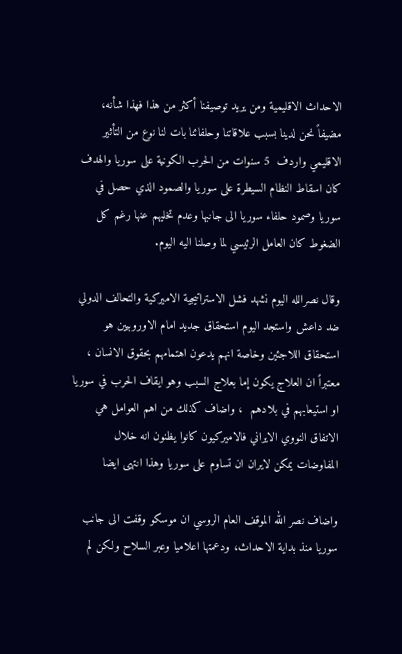الاحداث الاقليمية ومن يريد توصيفنا أكثر من هذا فهذا شأنه، مضيفاً نحن لدينا بسبب علاقاتنا وحلفائنا بات لنا نوع من التأثير الاقليمي واردف  5 سنوات من الحرب الكونية على سوريا والهدف كان اسقاط النظام السيطرة على سوريا والصمود الذي حصل في سوريا وصمود حلفاء سوريا الى جانبها وعدم تخليهم عنها رغم كل الضغوط كان العامل الرئيسي لما وصلنا اليه اليوم.

وقال نصرالله اليوم نشهد فشل الاستراتيجية الاميركية والتحالف الدولي ضد داعش واستجد اليوم استحقاق جديد امام الاوروبيين هو استحقاق اللاجئين وخاصة انهم يدعون اهتمامهم بحقوق الانسان ، معتبراً ان العلاج يكون إما بعلاج السبب وهو ايقاف الحرب في سوريا او استيعابهم في بلادهم  ، واضاف كذلك من اهم العوامل هي الاتفاق النووي الايراني فالاميركيون كانوا يظنون انه خلال المفاوضات يمكن لايران ان تساوم على سوريا وهذا انتهى ايضا

واضاف نصر الله الموقف العام الروسي ان موسكو وقفت الى جانب سوريا منذ بداية الاحداث، ودعمتها اعلاميا وعبر السلاح ولكن لم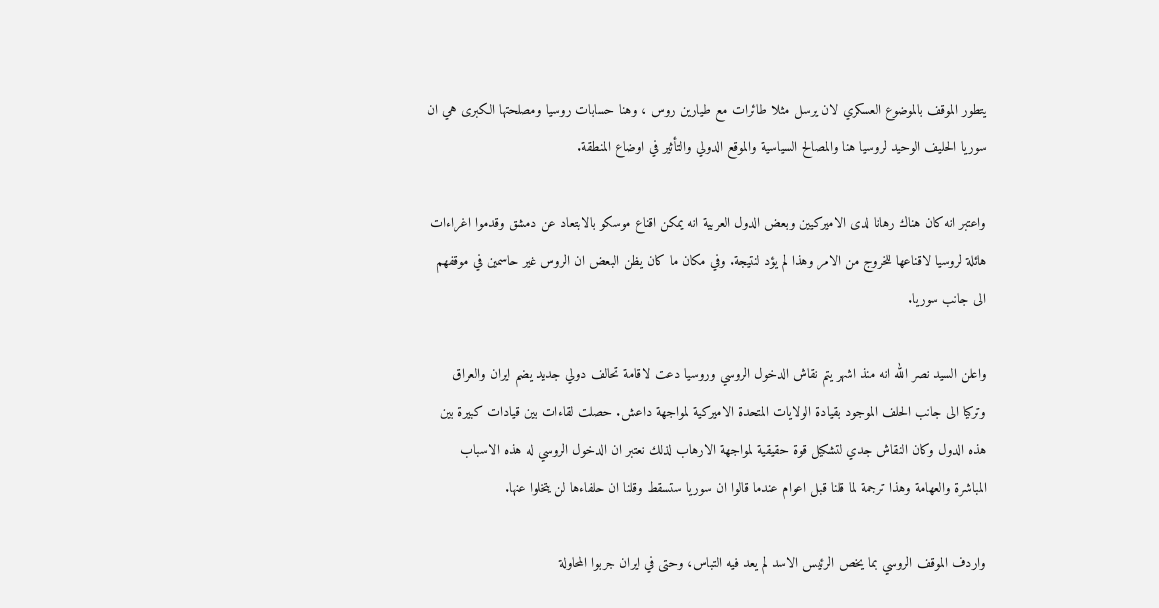يتطور الموقف بالموضوع العسكري لان يرسل مثلا طائرات مع طيارين روس ، وهنا حسابات روسيا ومصلحتها الكبرى هي ان سوريا الحليف الوحيد لروسيا هنا والمصالح السياسية والموقع الدولي والتأثير في اوضاع المنطقة.

واعتبر انه كان هناك رهانا لدى الاميركيين وبعض الدول العربية انه يمكن اقناع موسكو بالابتعاد عن دمشق وقدموا اغراءات هائلة لروسيا لاقناعها للخروج من الامر وهذا لم يؤد لنتيجة. وفي مكان ما كان يظن البعض ان الروس غير حاسمين في موقفهم الى جانب سوريا.

واعلن السيد نصر الله انه منذ اشهر يتم نقاش الدخول الروسي وروسيا دعت لاقامة تحالف دولي جديد يضم ايران والعراق وتركيا الى جانب الحلف الموجود بقيادة الولايات المتحدة الاميركية لمواجهة داعش. حصلت لقاءات بين قيادات كبيرة بين هذه الدول وكان النقاش جدي لتشكيل قوة حقيقية لمواجهة الارهاب لذلك نعتبر ان الدخول الروسي له هذه الاسباب المباشرة والعهامة وهذا ترجمة لما قلنا قبل اعوام عندما قالوا ان سوريا ستسقط وقلنا ان حلفاءها لن يتخلوا عنها.

واردف الموقف الروسي بما يخص الرئيس الاسد لم يعد فيه التباس، وحتى في ايران جربوا المحاولة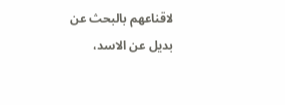لاقناعهم بالبحث عن بديل عن الاسد،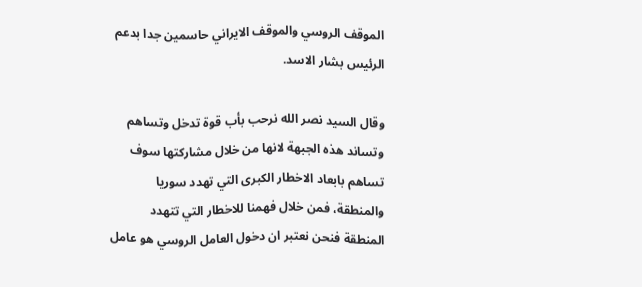الموقف الروسي والموقف الايراني حاسمين جدا بدعم الرئيس بشار الاسد.

وقال السيد نصر الله نرحب بأب قوة تدخل وتساهم وتساند هذه الجبهة لانها من خلال مشاركتها سوف تساهم بابعاد الاخطار الكبرى التي تهدد سوريا والمنطقة، فمن خلال فهمنا للاخطار التي تتهدد المنطقة فنحن نعتبر ان دخول العامل الروسي هو عامل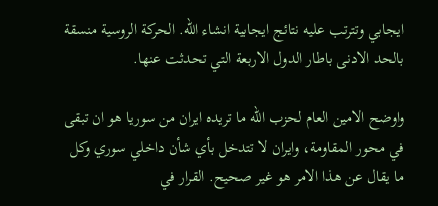ايجابي وتترتب عليه نتائج ايجابية انشاء الله. الحركة الروسية منسقة بالحد الادنى باطار الدول الاربعة التي تحدثت عنها.

واوضح الامين العام لحزب الله ما تريده ايران من سوريا هو ان تبقى في محور المقاومة، وايران لا تتدخل بأي شأن داخلي سوري وكل ما يقال عن هذا الامر هو غير صحيح. القرار في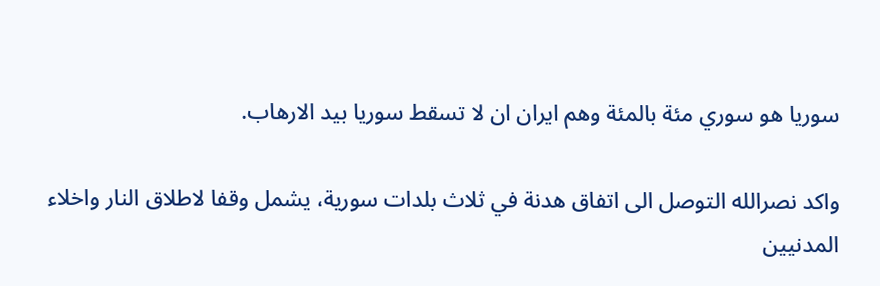سوريا هو سوري مئة بالمئة وهم ايران ان لا تسقط سوريا بيد الارهاب.

واكد نصرالله التوصل الى اتفاق هدنة في ثلاث بلدات سورية، يشمل وقفا لاطلاق النار واخلاء المدنيين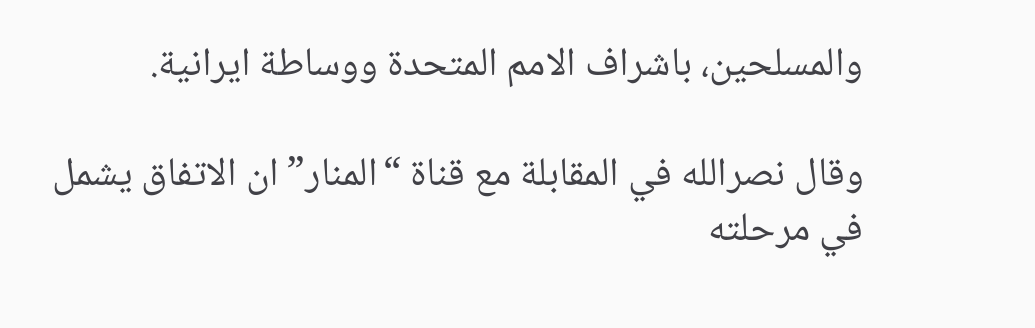والمسلحين، باشراف الامم المتحدة ووساطة ايرانية.

وقال نصرالله في المقابلة مع قناة “المنار” ان الاتفاق يشمل في مرحلته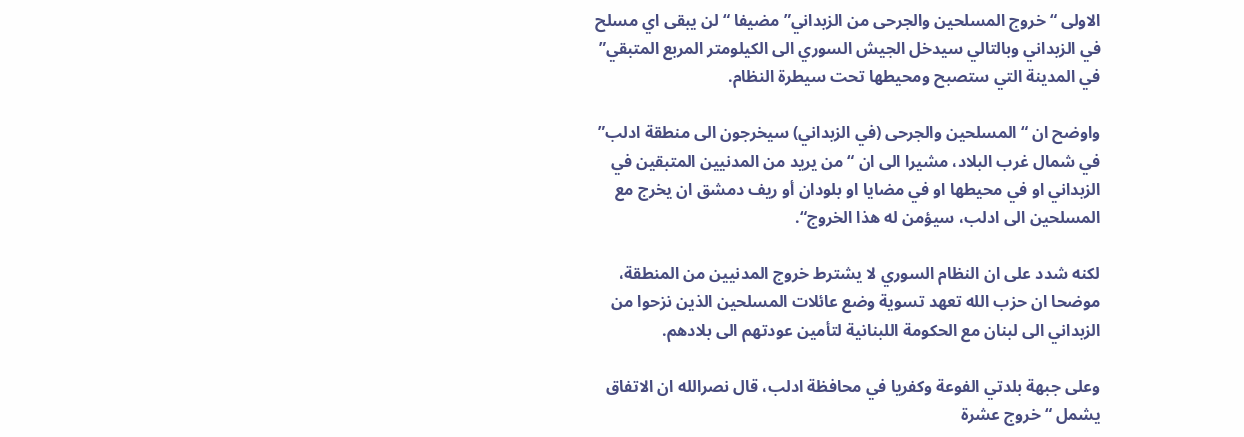الاولى “خروج المسلحين والجرحى من الزبداني” مضيفا “لن يبقى اي مسلح في الزبداني وبالتالي سيدخل الجيش السوري الى الكيلومتر المربع المتبقي” في المدينة التي ستصبح ومحيطها تحت سيطرة النظام.

واوضح ان “المسلحين والجرحى (في الزبداني) سيخرجون الى منطقة ادلب” في شمال غرب البلاد، مشيرا الى ان “من يريد من المدنيين المتبقين في الزبداني او في محيطها او في مضايا او بلودان أو ريف دمشق ان يخرج مع المسلحين الى ادلب، سيؤمن له هذا الخروج“.

لكنه شدد على ان النظام السوري لا يشترط خروج المدنيين من المنطقة، موضحا ان حزب الله تعهد تسوية وضع عائلات المسلحين الذين نزحوا من الزبداني الى لبنان مع الحكومة اللبنانية لتأمين عودتهم الى بلادهم.

وعلى جبهة بلدتي الفوعة وكفريا في محافظة ادلب، قال نصرالله ان الاتفاق يشمل “خروج عشرة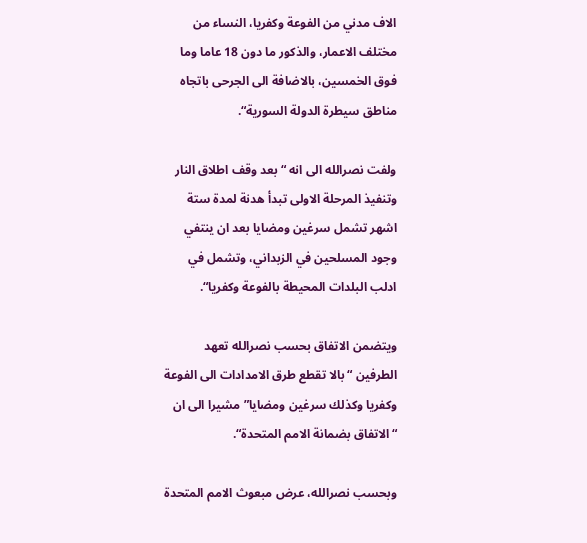الاف مدني من الفوعة وكفريا، النساء من مختلف الاعمار، والذكور ما دون 18 عاما وما فوق الخمسين، بالاضافة الى الجرحى باتجاه مناطق سيطرة الدولة السورية“.

ولفت نصرالله الى انه “بعد وقف اطلاق النار وتنفيذ المرحلة الاولى تبدأ هدنة لمدة ستة اشهر تشمل سرغين ومضايا بعد ان ينتفي وجود المسلحين في الزبداني، وتشمل في ادلب البلدات المحيطة بالفوعة وكفريا“.

ويتضمن الاتفاق بحسب نصرالله تعهد الطرفين “بالا تقطع طرق الامدادات الى الفوعة وكفريا وكذلك سرغين ومضايا” مشيرا الى ان “الاتفاق بضمانة الامم المتحدة“.

وبحسب نصرالله، عرض مبعوث الامم المتحدة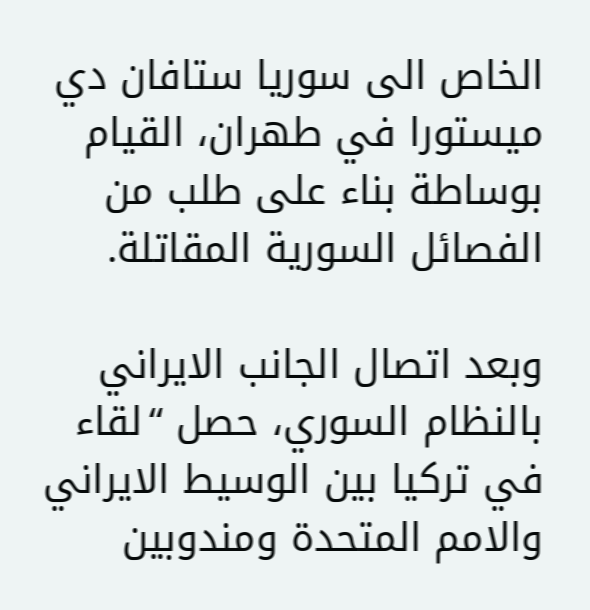الخاص الى سوريا ستافان دي ميستورا في طهران، القيام بوساطة بناء على طلب من الفصائل السورية المقاتلة.

وبعد اتصال الجانب الايراني بالنظام السوري، حصل “لقاء في تركيا بين الوسيط الايراني والامم المتحدة ومندوبين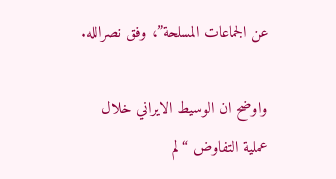عن الجماعات المسلحة”، وفق نصرالله.

واوضح ان الوسيط الايراني خلال عملية التفاوض “لم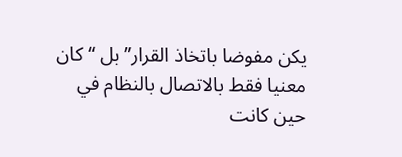يكن مفوضا باتخاذ القرار” بل “كان معنيا فقط بالاتصال بالنظام في حين كانت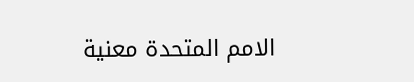الامم المتحدة معنية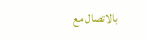بالاتصال مع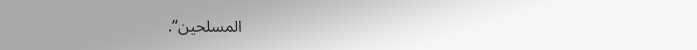المسلحين“.